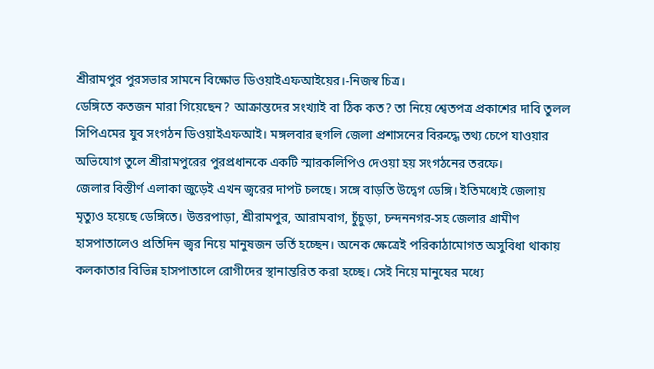শ্রীরামপুর পুরসভার সামনে বিক্ষোভ ডিওয়াইএফআইয়ের।-নিজস্ব চিত্র।
ডেঙ্গিতে কতজন মারা গিয়েছেন? আক্রান্তদের সংখ্যাই বা ঠিক কত? তা নিয়ে শ্বেতপত্র প্রকাশের দাবি তুলল সিপিএমের যুব সংগঠন ডিওয়াইএফআই। মঙ্গলবার হুগলি জেলা প্রশাসনের বিরুদ্ধে তথ্য চেপে যাওয়ার অভিযোগ তুলে শ্রীরামপুরের পুরপ্রধানকে একটি স্মারকলিপিও দেওয়া হয় সংগঠনের তরফে।
জেলার বিস্তীর্ণ এলাকা জুড়েই এখন জ্বরের দাপট চলছে। সঙ্গে বাড়তি উদ্বেগ ডেঙ্গি। ইতিমধ্যেই জেলায় মৃত্যুও হয়েছে ডেঙ্গিতে। উত্তরপাড়া, শ্রীরামপুর, আরামবাগ, চুঁচুড়া, চন্দননগর-সহ জেলার গ্রামীণ হাসপাতালেও প্রতিদিন জ্বর নিয়ে মানুষজন ভর্তি হচ্ছেন। অনেক ক্ষেত্রেই পরিকাঠামোগত অসুবিধা থাকায় কলকাতার বিভিন্ন হাসপাতালে রোগীদের স্থানান্তরিত করা হচ্ছে। সেই নিয়ে মানুষের মধ্যে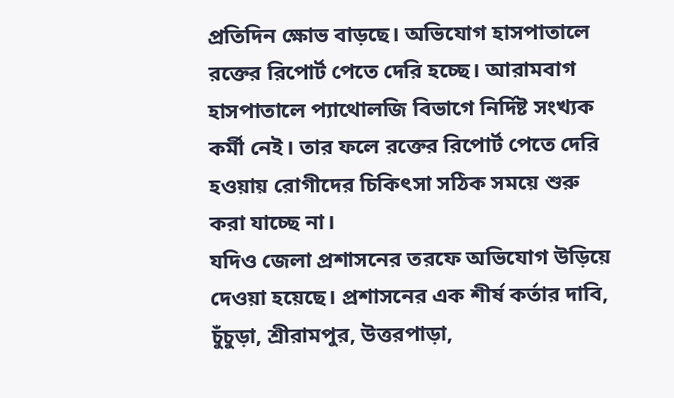প্রতিদিন ক্ষোভ বাড়ছে। অভিযোগ হাসপাতালে রক্তের রিপোর্ট পেতে দেরি হচ্ছে। আরামবাগ হাসপাতালে প্যাথোলজি বিভাগে নির্দিষ্ট সংখ্যক কর্মী নেই। তার ফলে রক্তের রিপোর্ট পেতে দেরি হওয়ায় রোগীদের চিকিৎসা সঠিক সময়ে শুরু করা যাচ্ছে না।
যদিও জেলা প্রশাসনের তরফে অভিযোগ উড়িয়ে দেওয়া হয়েছে। প্রশাসনের এক শীর্ষ কর্তার দাবি, চুঁচুড়া, শ্রীরামপুর, উত্তরপাড়া,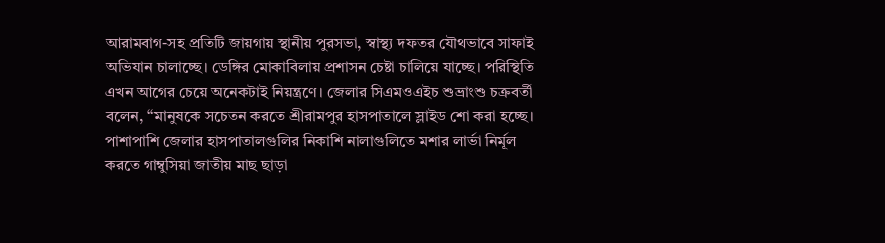আরামবাগ-সহ প্রতিটি জায়গায় স্থানীয় পুরসভা, স্বাস্থ্য দফতর যৌথভাবে সাফাই অভিযান চালাচ্ছে। ডেঙ্গির মোকাবিলায় প্রশাসন চেষ্টা চালিয়ে যাচ্ছে। পরিস্থিতি এখন আগের চেয়ে অনেকটাই নিয়ন্ত্রণে। জেলার সিএমওএইচ শুভ্রাংশু চক্রবর্তী বলেন, ‘‘মানুষকে সচেতন করতে শ্রীরামপুর হাসপাতালে স্লাইড শো করা হচ্ছে। পাশাপাশি জেলার হাসপাতালগুলির নিকাশি নালাগুলিতে মশার লার্ভা নির্মূল করতে গাম্বুসিয়া জাতীয় মাছ ছাড়া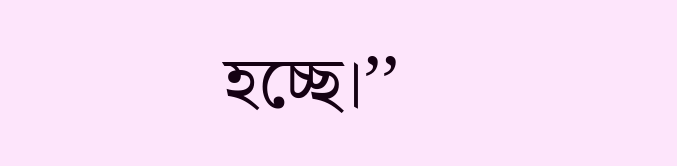হচ্ছে।’’